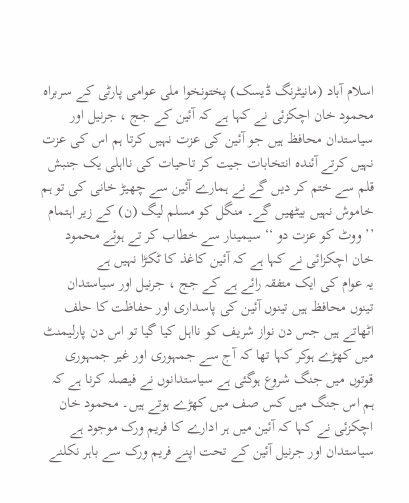اسلام آباد (مانیٹرنگ ڈیسک) پختونخوا ملی عوامی پارٹی کے سربراہ محمود خان اچکزئی نے کہا ہے کہ آئین کے جج ، جرنیل اور سیاستدان محافظ ہیں جو آئین کی عزت نہیں کرتا ہم اس کی عزت نہیں کرتے آئندہ انتخابات جیت کر تاحیات کی نااہلی یک جنبش قلم سے ختم کر دیں گے نے ہمارے آئین سے چھیڑ خانی کی تو ہم خاموش نہیں بیٹھیں گے۔ منگل کو مسلم لیگ (ن) کے زیر اہتمام ’’ووٹ کو عزت دو ‘‘ سیمینار سے خطاب کر تے ہوئے محمود خان اچکزائی نے کہا ہے کہ آئین کاغذ کا ٹکڑا نہیں ہے
یہ عوام کی ایک متفقہ رائے ہے کے جج ، جرنیل اور سیاستدان تینوں محافظ ہیں تینوں آئین کی پاسداری اور حفاظت کا حلف اٹھاتے ہیں جس دن نواز شریف کو نااہل کیا گیا تو اس دن پارلیمنٹ میں کھڑے ہوکر کہا تھا کہ آج سے جمہوری اور غیر جمہوری قوتوں میں جنگ شروع ہوگئی ہے سیاستدانوں نے فیصلہ کرنا ہے کہ ہم اس جنگ میں کس صف میں کھڑے ہوتے ہیں۔ محمود خان اچکزئی نے کہا کہ آئین میں ہر ادارے کا فریم ورک موجود ہے سیاستدان اور جرنیل آئین کے تحت اپنے فریم ورک سے باہر نکلنے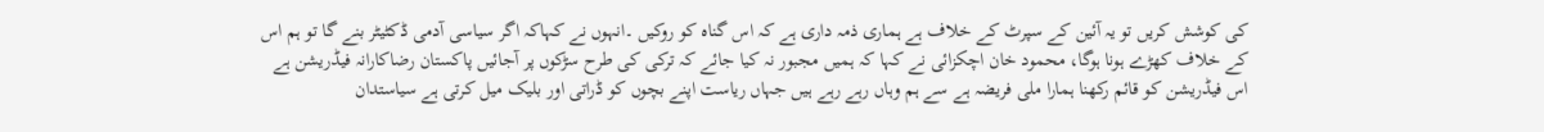کی کوشش کریں تو یہ آئین کے سپرٹ کے خلاف ہے ہماری ذمہ داری ہے کہ اس گناہ کو روکیں ۔انہوں نے کہاکہ اگر سیاسی آدمی ڈکٹیٹر بنے گا تو ہم اس کے خلاف کھڑے ہونا ہوگا، محمود خان اچکزائی نے کہا کہ ہمیں مجبور نہ کیا جائے کہ ترکی کی طرح سڑکوں پر آجائیں پاکستان رضاکارانہ فیڈریشن ہے اس فیڈریشن کو قائم رکھنا ہمارا ملی فریضہ ہے سے ہم وہاں رہے رہے ہیں جہاں ریاست اپنے بچوں کو ڈراتی اور بلیک میل کرتی ہے سیاستدان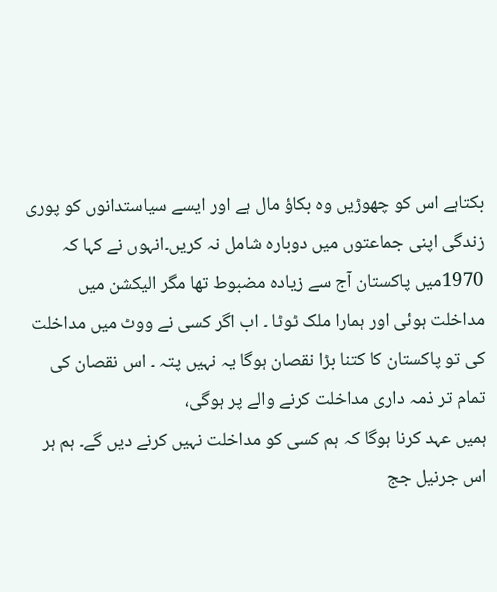بکتاہے اس کو چھوڑیں وہ بکاؤ مال ہے اور ایسے سیاستدانوں کو پوری زندگی اپنی جماعتوں میں دوبارہ شامل نہ کریں۔انہوں نے کہا کہ 1970میں پاکستان آج سے زیادہ مضبوط تھا مگر الیکشن میں مداخلت ہوئی اور ہمارا ملک ٹوٹا ۔ اب اگر کسی نے ووٹ میں مداخلت کی تو پاکستان کا کتنا بڑا نقصان ہوگا یہ نہیں پتہ ۔ اس نقصان کی تمام تر ذمہ داری مداخلت کرنے والے پر ہوگی،
ہمیں عہد کرنا ہوگا کہ ہم کسی کو مداخلت نہیں کرنے دیں گے۔ ہم ہر اس جرنیل جج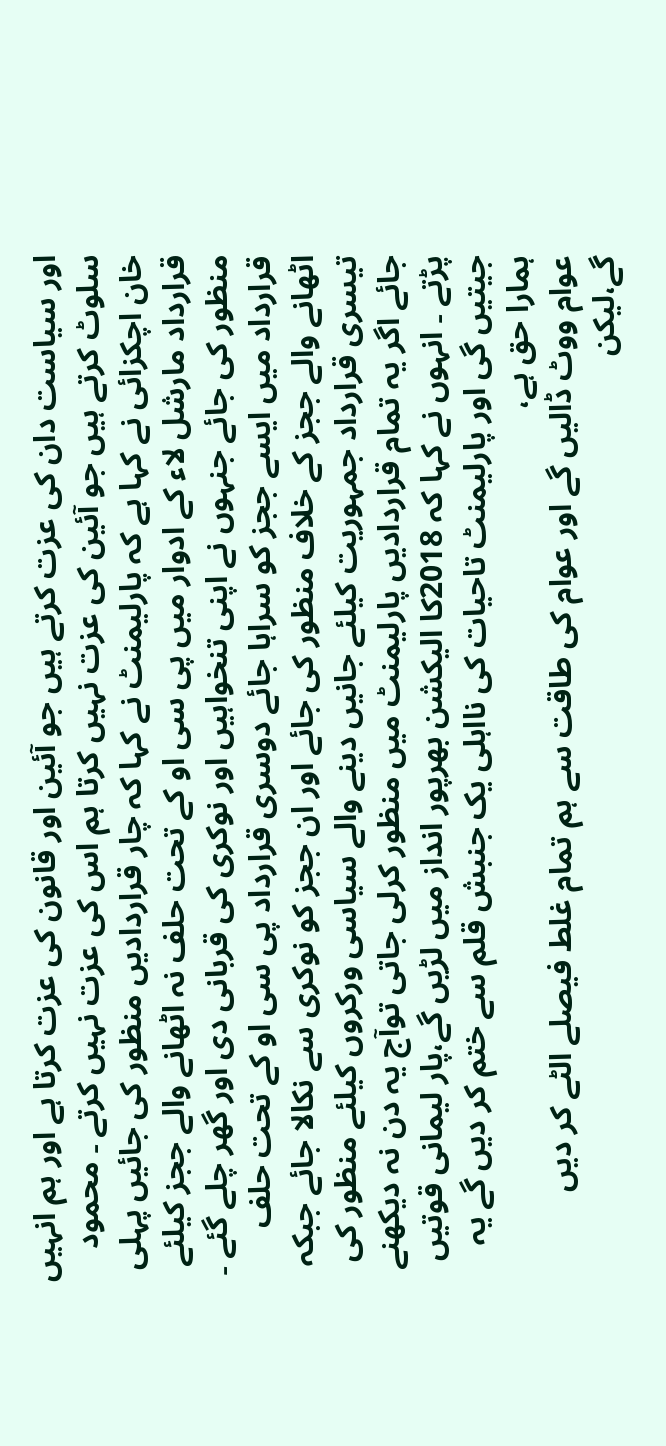اور سیاست دان کی عزت کرتے ہیں جو آئین اور قانون کی عزت کرتا ہے اور ہم انہیں سلوٹ کرتے ہیں جو آئین کی عزت نہیں کرتا ہم اس کی عزت نہیں کرتے ۔ محمود خان اچکزائی نے کہا ہے کہ پارلیمنٹ نے کہا کہ چار قراردادیں منظور کی جائیں پہلی قرارداد مارشل لاء کے ادوار میں پی سی او کے تحت حلف نہ اٹھانے والے ججز کیلئے منظور کی جائے جنہوں نے اپنی تنخواہیں اور نوکری کی قربانی دی اور گھر چلے گئے ۔
قرارداد میں ایسے ججز کو سراہا جائے دوسری قرارداد پی سی او کے تحت حلف اٹھانے والے ججز کے خلاف منظور کی جائے اور ان ججز کو نوکری سے نکالا جائے جبکہ تیسری قرارداد جمہوریت کیلئے جانیں دینے والے سیاسی ورکروں کیلئے منظور کی جائے اگر یہ تمام قراردادیں پارلیمنٹ میں منظور کرلی جاتی توآج یہ دن نہ دیکھنے پڑتے ۔ انہوں نے کہا کہ 2018کا الیکشن بھرپور انداز میں لڑیں گے،پار لیمانی قوتیں جیتیں گی اور پارلیمنٹ تاحیات کی نااہلی یک جنبش قلم سے ختم کر دیں گے یہ ہمارا حق ہے،
عوام ووٹ ڈالیں گے اور عوام کی طاقت سے ہم تمام غلط فیصلے الٹے کر دیں گے،لیکن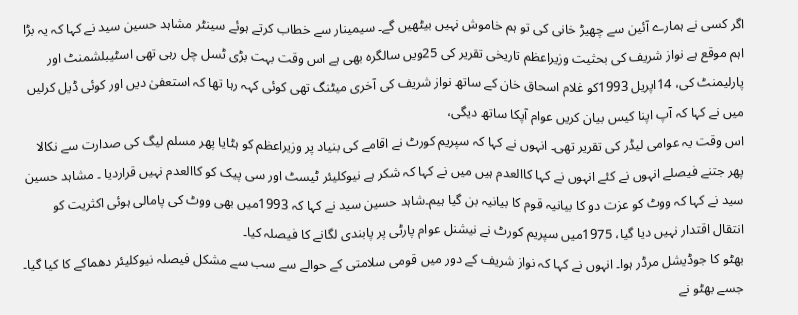اگر کسی نے ہمارے آئین سے چھیڑ خانی کی تو ہم خاموش نہیں بیٹھیں گے۔ سیمینار سے خطاب کرتے ہوئے سینٹر مشاہد حسین سید نے کہا کہ یہ بڑا اہم موقع ہے نواز شریف کی بحثیت وزیراعظم تاریخی تقریر کی 25ویں سالگرہ بھی ہے اس وقت بہت بڑی ٹسل چل رہی تھی اسٹیبلشمنٹ اور پارلیمنٹ کی، 14اپریل 1993کو غلام اسحاق خان کے ساتھ نواز شریف کی آخری میٹنگ تھی کوئی کہہ رہا تھا کہ استعفیٰ دیں اور کوئی ڈیل کرلیں میں نے کہا کہ آپ اپنا کیس بیان کریں عوام آپکا ساتھ دیگی،
اس وقت یہ عوامی لیڈر کی تقریر تھی۔ انہوں نے کہا کہ سپریم کورٹ نے اقامے کی بنیاد پر وزیراعظم کو ہٹایا پھر مسلم لیگ کی صدارت سے نکالا پھر جتنے فیصلے انہوں نے کئے انہوں نے کہا کاالعدم ہیں میں نے کہا کہ شکر ہے نیوکلیئر ٹیسٹ اور سی پیک کو کاالعدم نہیں قراردیا ۔ مشاہد حسین سید نے کہا کہ ووٹ کو عزت دو کا بیانیہ قوم کا بیانیہ بن گیا ہیم۔شاہد حسین سید نے کہا کہ 1993میں بھی ووٹ کی پامالی ہوئی اکثریت کو انتقال اقتدار نہیں دیا گیا، 1975میں سپریم کورٹ نے نیشنل عوام پارٹی پر پابندی لگانے کا فیصلہ کیا۔
بھٹو کا جوڈیشل مرڈر ہوا۔ انہوں نے کہا کہ نواز شریف کے دور میں قومی سلامتی کے حوالے سے سب سے مشکل فیصلہ نیوکلیئر دھماکے کا کیا گیا۔ جسے بھٹو نے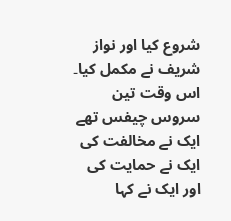شروع کیا اور نواز شریف نے مکمل کیا۔ اس وقت تین سروس چیفس تھے ایک نے مخالفت کی ایک نے حمایت کی اور ایک نے کہا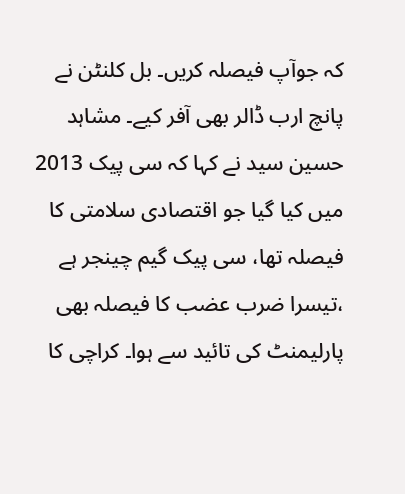کہ جوآپ فیصلہ کریں۔ بل کلنٹن نے پانچ ارب ڈالر بھی آفر کیے۔ مشاہد حسین سید نے کہا کہ سی پیک 2013 میں کیا گیا جو اقتصادی سلامتی کا فیصلہ تھا، سی پیک گیم چینجر ہے ،تیسرا ضرب عضب کا فیصلہ بھی پارلیمنٹ کی تائید سے ہوا۔ کراچی کا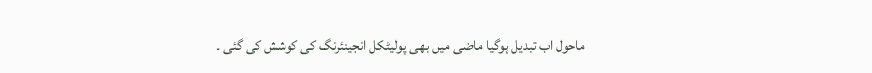ماحول اب تبدیل ہوگیا ماضی میں بھی پولیٹکل انجینئرنگ کی کوشش کی گئی ۔